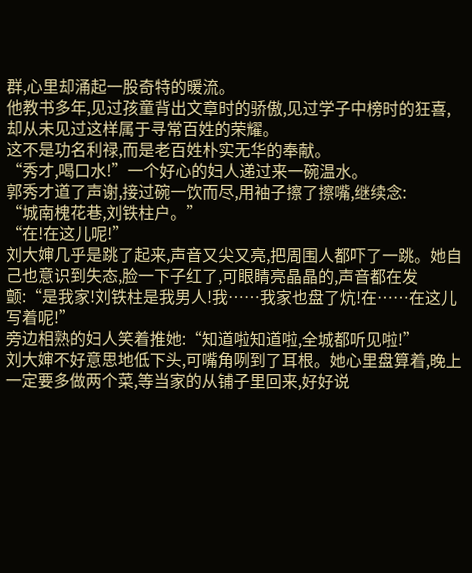群,心里却涌起一股奇特的暖流。
他教书多年,见过孩童背出文章时的骄傲,见过学子中榜时的狂喜,却从未见过这样属于寻常百姓的荣耀。
这不是功名利禄,而是老百姓朴实无华的奉献。
“秀才,喝口水!”一个好心的妇人递过来一碗温水。
郭秀才道了声谢,接过碗一饮而尽,用袖子擦了擦嘴,继续念:
“城南槐花巷,刘铁柱户。”
“在!在这儿呢!”
刘大婶几乎是跳了起来,声音又尖又亮,把周围人都吓了一跳。她自己也意识到失态,脸一下子红了,可眼睛亮晶晶的,声音都在发颤:“是我家!刘铁柱是我男人!我……我家也盘了炕!在……在这儿写着呢!”
旁边相熟的妇人笑着推她:“知道啦知道啦,全城都听见啦!”
刘大婶不好意思地低下头,可嘴角咧到了耳根。她心里盘算着,晚上一定要多做两个菜,等当家的从铺子里回来,好好说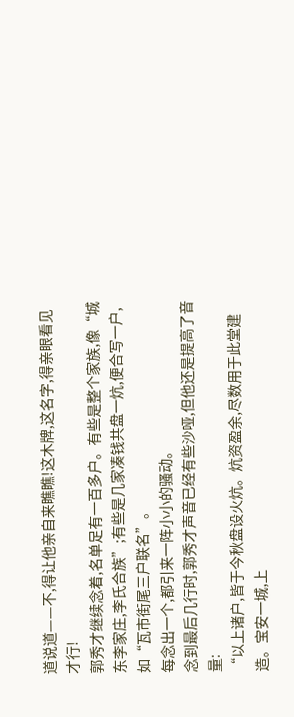道说道——不,得让他亲自来瞧瞧!这木牌,这名字,得亲眼看见才行!
郭秀才继续念着,名单足有一百多户。有些是整个家族,像“城东李家庄,李氏合族”;有些是几家凑钱共盘一炕,便合写一户,如“瓦市街尾三户联名”。
每念出一个,都引来一阵小小的骚动。
念到最后几行时,郭秀才声音已经有些沙哑,但他还是提高了音量:
“以上诸户,皆于今秋盘设火炕。炕资盈余,尽数用于此堂建造。宝安一城,上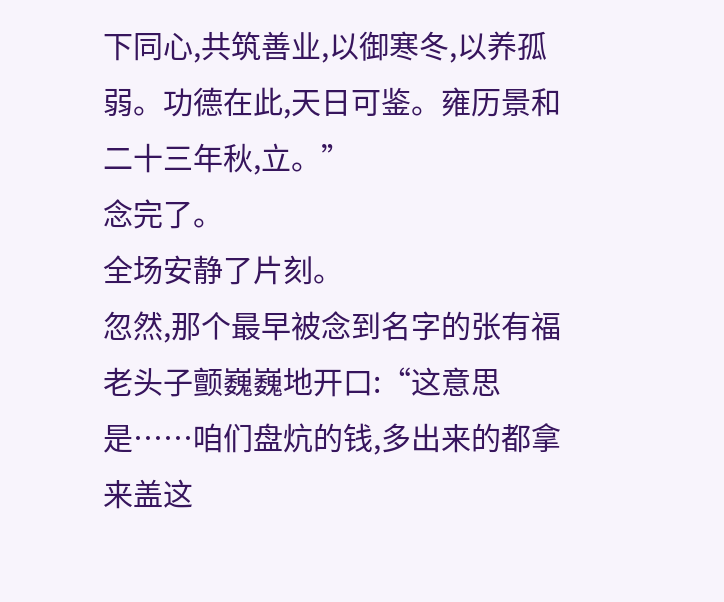下同心,共筑善业,以御寒冬,以养孤弱。功德在此,天日可鉴。雍历景和二十三年秋,立。”
念完了。
全场安静了片刻。
忽然,那个最早被念到名字的张有福老头子颤巍巍地开口:“这意思是……咱们盘炕的钱,多出来的都拿来盖这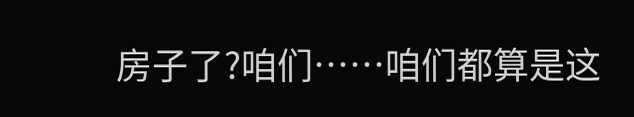房子了?咱们……咱们都算是这